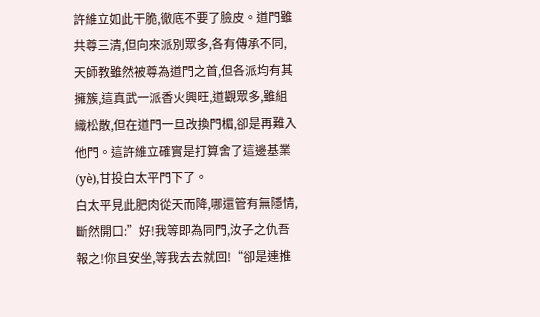許維立如此干脆,徹底不要了臉皮。道門雖共尊三清,但向來派別眾多,各有傳承不同,天師教雖然被尊為道門之首,但各派均有其擁簇,這真武一派香火興旺,道觀眾多,雖組織松散,但在道門一旦改換門楣,卻是再難入他門。這許維立確實是打算舍了這邊基業(yè),甘投白太平門下了。
白太平見此肥肉從天而降,哪還管有無隱情,斷然開口:”好!我等即為同門,汝子之仇吾報之!你且安坐,等我去去就回!“卻是連推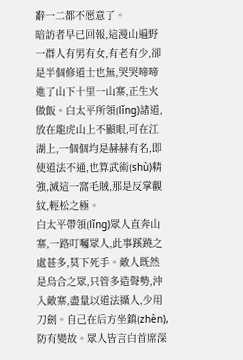辭一二都不愿意了。
暗訪者早已回報,這漫山遍野一群人有男有女,有老有少,卻是半個修道士也無,哭哭啼啼進了山下十里一山寨,正生火做飯。白太平所領(lǐng)諸道,放在龍虎山上不顯眼,可在江湖上,一個個均是赫赫有名,即使道法不通,也算武術(shù)精強,滅這一窩毛賊,那是反掌觀紋,輕松之極。
白太平帶領(lǐng)眾人直奔山寨,一路叮囑眾人,此事蹊蹺之處甚多,莫下死手。敵人既然是烏合之眾,只管多造聲勢,沖入敵寨,盡量以道法攝人,少用刀劍。自己在后方坐鎮(zhèn),防有變故。眾人皆言白首席深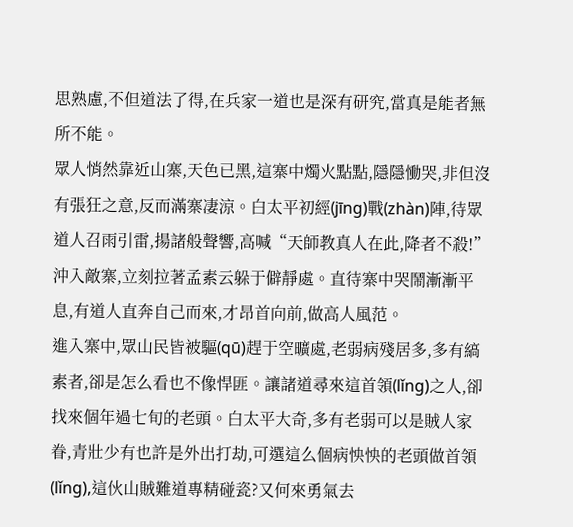思熟慮,不但道法了得,在兵家一道也是深有研究,當真是能者無所不能。
眾人悄然靠近山寨,天色已黑,這寨中燭火點點,隱隱慟哭,非但沒有張狂之意,反而滿寨凄涼。白太平初經(jīng)戰(zhàn)陣,待眾道人召雨引雷,揚諸般聲響,高喊“天師教真人在此,降者不殺!”沖入敵寨,立刻拉著孟素云躲于僻靜處。直待寨中哭鬧漸漸平息,有道人直奔自己而來,才昂首向前,做高人風范。
進入寨中,眾山民皆被驅(qū)趕于空曠處,老弱病殘居多,多有縞素者,卻是怎么看也不像悍匪。讓諸道尋來這首領(lǐng)之人,卻找來個年過七旬的老頭。白太平大奇,多有老弱可以是賊人家眷,青壯少有也許是外出打劫,可選這么個病怏怏的老頭做首領(lǐng),這伙山賊難道專精碰瓷?又何來勇氣去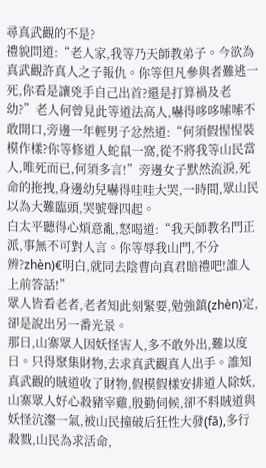尋真武觀的不是?
禮貌問道:“老人家,我等乃天師教弟子。今欲為真武觀許真人之子報仇。你等但凡參與者難逃一死,你看是讓兇手自己出首?還是打算禍及老幼?”老人何曾見此等道法高人,嚇得哆哆嗦嗦不敢開口,旁邊一年輕男子忿然道:“何須假惺惺裝模作樣?你等修道人蛇鼠一窩,從不將我等山民當人,唯死而已,何須多言!”旁邊女子默然流淚,死命的拖拽,身邊幼兒嚇得哇哇大哭,一時間,眾山民以為大難臨頭,哭號聲四起。
白太平聽得心煩意亂,怒喝道:“我天師教名門正派,事無不可對人言。你等辱我山門,不分辨?zhèn)€明白,就同去陰曹向真君賠禮吧!誰人上前答話!”
眾人皆看老者,老者知此刻緊要,勉強鎮(zhèn)定,卻是說出另一番光景。
那日,山寨眾人因妖怪害人,多不敢外出,難以度日。只得聚集財物,去求真武觀真人出手。誰知真武觀的賊道收了財物,假模假樣安排道人除妖,山寨眾人好心殺豬宰雞,殷勤伺候,卻不料賊道與妖怪沆瀣一氣,被山民撞破后狂性大發(fā),多行殺戮,山民為求活命,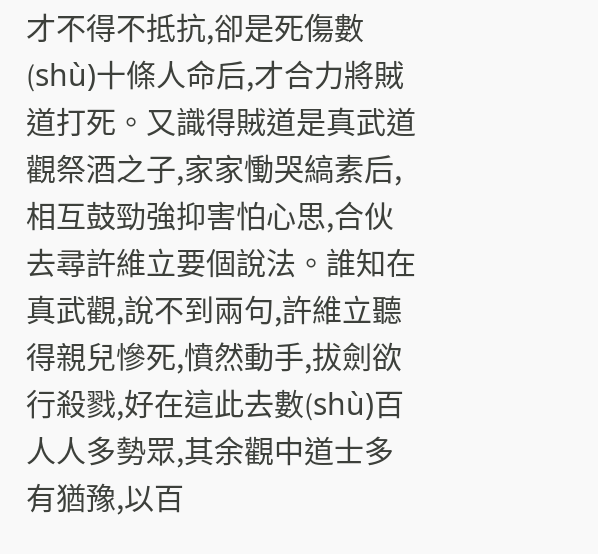才不得不抵抗,卻是死傷數(shù)十條人命后,才合力將賊道打死。又識得賊道是真武道觀祭酒之子,家家慟哭縞素后,相互鼓勁強抑害怕心思,合伙去尋許維立要個說法。誰知在真武觀,說不到兩句,許維立聽得親兒慘死,憤然動手,拔劍欲行殺戮,好在這此去數(shù)百人人多勢眾,其余觀中道士多有猶豫,以百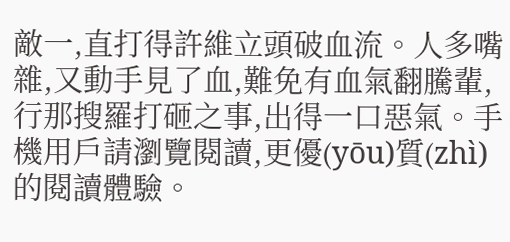敵一,直打得許維立頭破血流。人多嘴雜,又動手見了血,難免有血氣翻騰輩,行那搜羅打砸之事,出得一口惡氣。手機用戶請瀏覽閱讀,更優(yōu)質(zhì)的閱讀體驗。